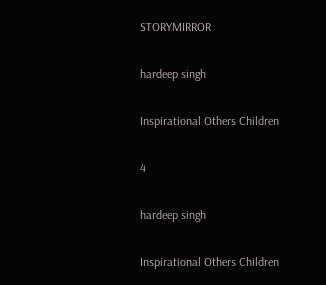STORYMIRROR

hardeep singh

Inspirational Others Children

4

hardeep singh

Inspirational Others Children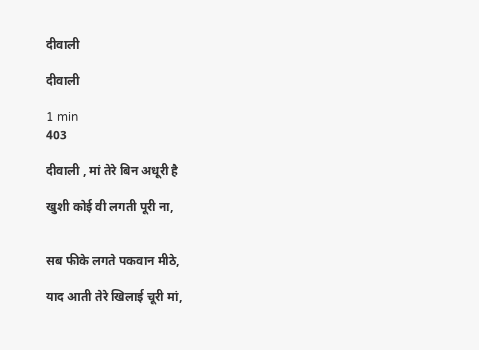दीवाली

दीवाली

1 min
403

दीवाली , मां तेरे बिन अधूरी है

खुशी कोई वी लगती पूरी ना,


सब फीके लगते पकवान मीठे,

याद आती तेरे खिलाई चूरी मां,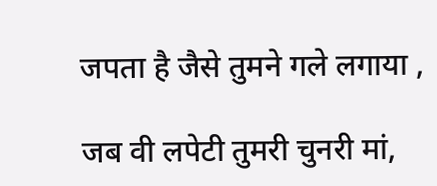जपता है जैसे तुमने गले लगाया ,

जब वी लपेटी तुमरी चुनरी मां,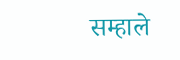सम्हाले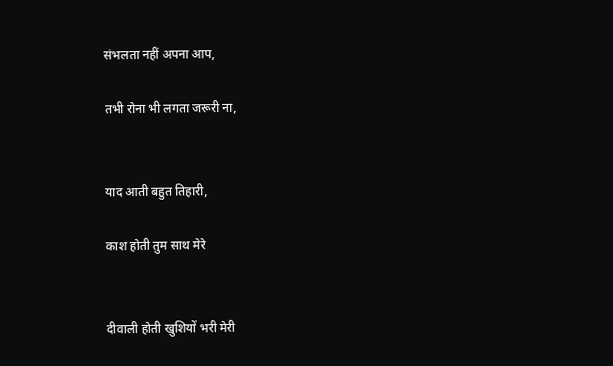संभलता नहीं अपना आप,

तभी रोना भी लगता जरूरी ना,


याद आती बहुत तिहारी,

काश होती तुम साथ मेरे


दीवाली होती खुशियों भरी मेरी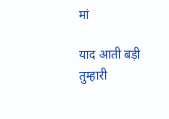मां

याद आती बड़ी तुम्हारी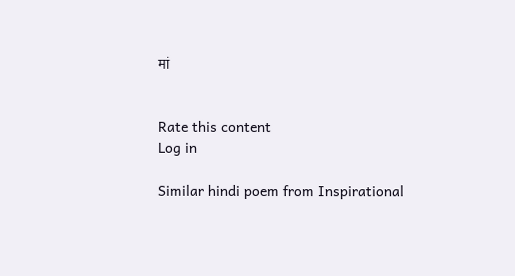मां


Rate this content
Log in

Similar hindi poem from Inspirational